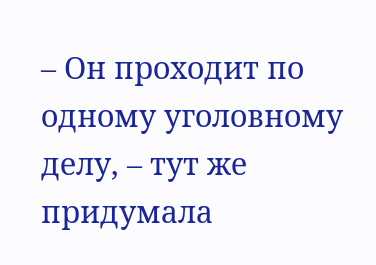– Он проходит по одному уголовному делу, – тут же придумала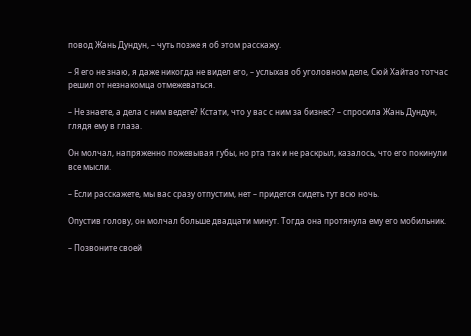повод Жань Дундун, – чуть позже я об этом расскажу.

– Я его не знаю, я даже никогда не видел его, – услыхав об уголовном деле, Сюй Хайтао тотчас решил от незнакомца отмежеваться.

– Не знаете, а дела с ним ведете? Кстати, что у вас с ним за бизнес? – спросила Жань Дундун, глядя ему в глаза.

Он молчал, напряженно пожевывая губы, но рта так и не раскрыл, казалось, что его покинули все мысли.

– Если расскажете, мы вас сразу отпустим, нет – придется сидеть тут всю ночь.

Опустив голову, он молчал больше двадцати минут. Тогда она протянула ему его мобильник.

– Позвоните своей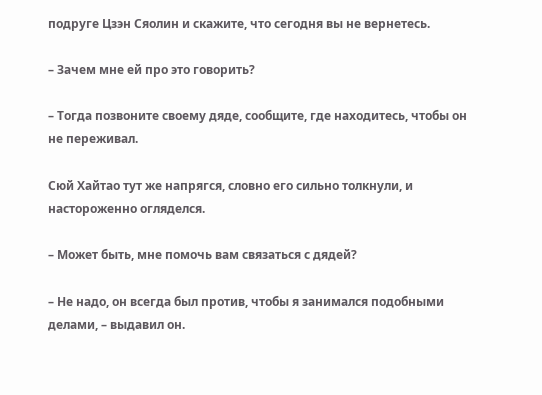подруге Цзэн Сяолин и скажите, что сегодня вы не вернетесь.

– Зачем мне ей про это говорить?

– Тогда позвоните своему дяде, сообщите, где находитесь, чтобы он не переживал.

Сюй Хайтао тут же напрягся, словно его сильно толкнули, и настороженно огляделся.

– Может быть, мне помочь вам связаться с дядей?

– Не надо, он всегда был против, чтобы я занимался подобными делами, – выдавил он.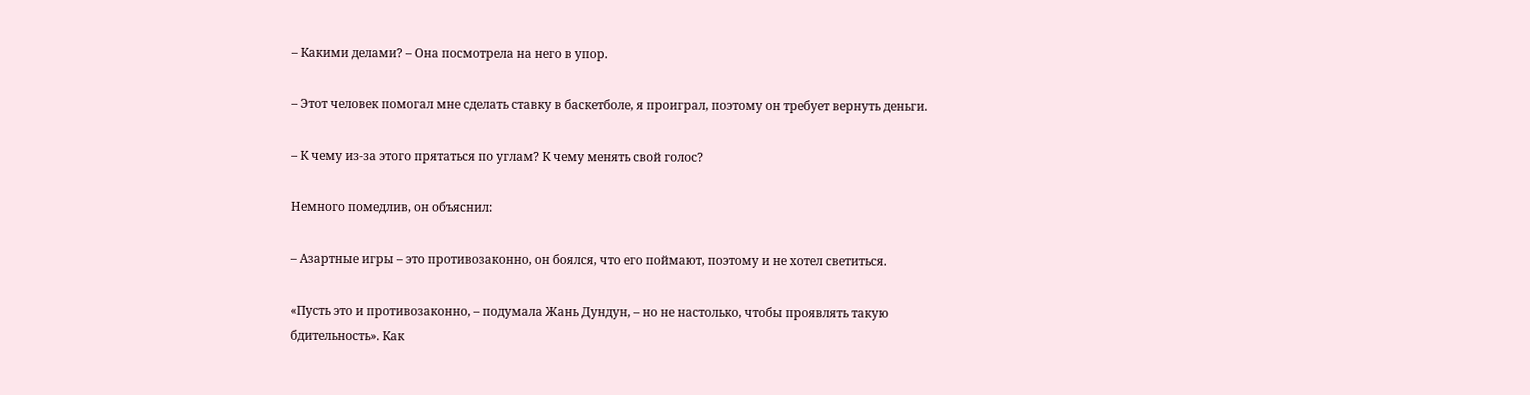– Какими делами? – Она посмотрела на него в упор.

– Этот человек помогал мне сделать ставку в баскетболе, я проиграл, поэтому он требует вернуть деньги.

– К чему из-за этого прятаться по углам? К чему менять свой голос?

Немного помедлив, он объяснил:

– Азартные игры – это противозаконно, он боялся, что его поймают, поэтому и не хотел светиться.

«Пусть это и противозаконно, – подумала Жань Дундун, – но не настолько, чтобы проявлять такую бдительность». Как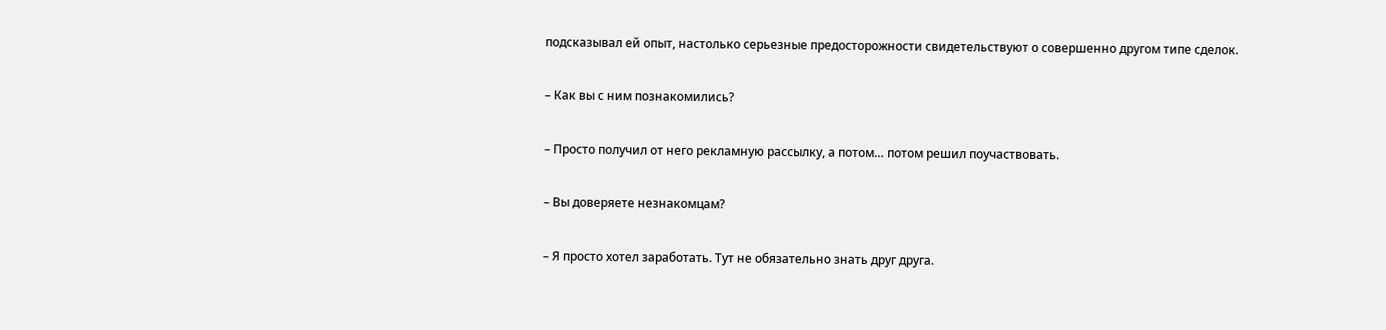подсказывал ей опыт, настолько серьезные предосторожности свидетельствуют о совершенно другом типе сделок.

– Как вы с ним познакомились?

– Просто получил от него рекламную рассылку, а потом… потом решил поучаствовать.

– Вы доверяете незнакомцам?

– Я просто хотел заработать. Тут не обязательно знать друг друга.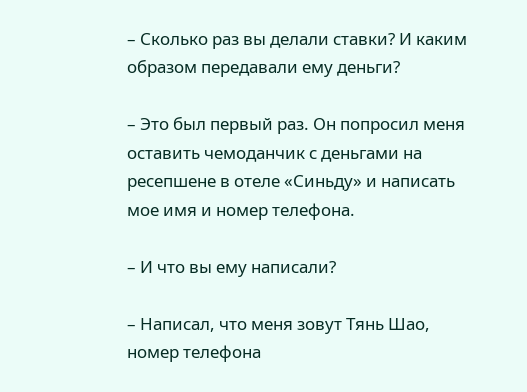– Сколько раз вы делали ставки? И каким образом передавали ему деньги?

– Это был первый раз. Он попросил меня оставить чемоданчик с деньгами на ресепшене в отеле «Синьду» и написать мое имя и номер телефона.

– И что вы ему написали?

– Написал, что меня зовут Тянь Шао, номер телефона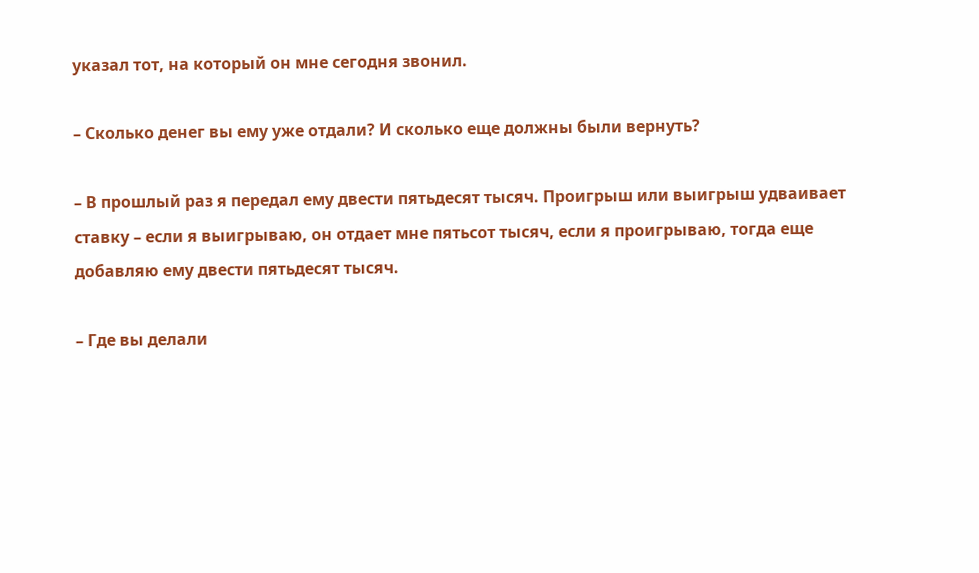указал тот, на который он мне сегодня звонил.

– Сколько денег вы ему уже отдали? И сколько еще должны были вернуть?

– В прошлый раз я передал ему двести пятьдесят тысяч. Проигрыш или выигрыш удваивает ставку – если я выигрываю, он отдает мне пятьсот тысяч, если я проигрываю, тогда еще добавляю ему двести пятьдесят тысяч.

– Где вы делали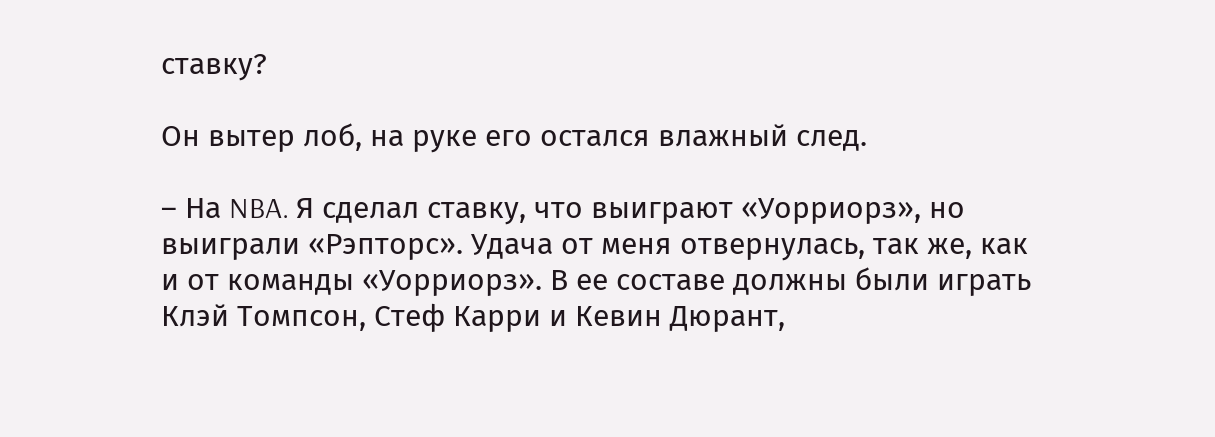ставку?

Он вытер лоб, на руке его остался влажный след.

– На NBA. Я сделал ставку, что выиграют «Уорриорз», но выиграли «Рэпторс». Удача от меня отвернулась, так же, как и от команды «Уорриорз». В ее составе должны были играть Клэй Томпсон, Стеф Карри и Кевин Дюрант,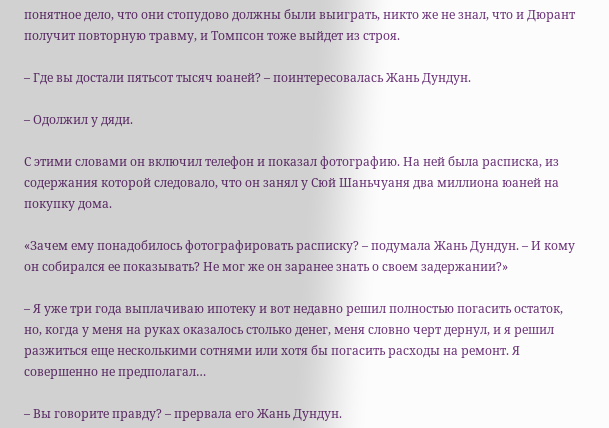понятное дело, что они стопудово должны были выиграть, никто же не знал, что и Дюрант получит повторную травму, и Томпсон тоже выйдет из строя.

– Где вы достали пятьсот тысяч юаней? – поинтересовалась Жань Дундун.

– Одолжил у дяди.

С этими словами он включил телефон и показал фотографию. На ней была расписка, из содержания которой следовало, что он занял у Сюй Шаньчуаня два миллиона юаней на покупку дома.

«Зачем ему понадобилось фотографировать расписку? – подумала Жань Дундун. – И кому он собирался ее показывать? Не мог же он заранее знать о своем задержании?»

– Я уже три года выплачиваю ипотеку и вот недавно решил полностью погасить остаток, но, когда у меня на руках оказалось столько денег, меня словно черт дернул, и я решил разжиться еще несколькими сотнями или хотя бы погасить расходы на ремонт. Я совершенно не предполагал…

– Вы говорите правду? – прервала его Жань Дундун.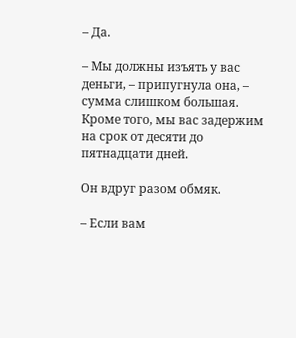– Да.

– Мы должны изъять у вас деньги, – припугнула она, – сумма слишком большая. Кроме того, мы вас задержим на срок от десяти до пятнадцати дней.

Он вдруг разом обмяк.

– Если вам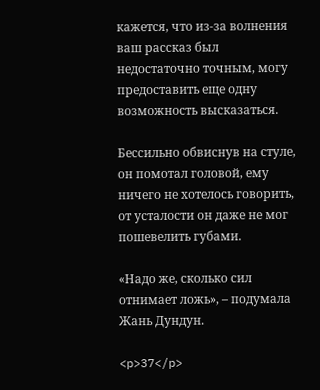кажется, что из-за волнения ваш рассказ был недостаточно точным, могу предоставить еще одну возможность высказаться.

Бессильно обвиснув на стуле, он помотал головой, ему ничего не хотелось говорить, от усталости он даже не мог пошевелить губами.

«Надо же, сколько сил отнимает ложь», – подумала Жань Дундун.

<p>37</p>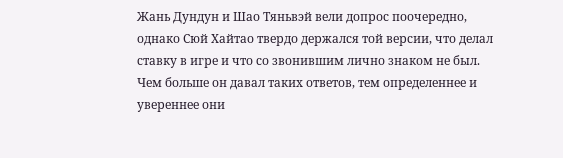Жань Дундун и Шао Тяньвэй вели допрос поочередно, однако Сюй Хайтао твердо держался той версии, что делал ставку в игре и что со звонившим лично знаком не был. Чем больше он давал таких ответов, тем определеннее и увереннее они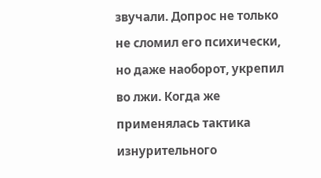звучали. Допрос не только не сломил его психически, но даже наоборот, укрепил во лжи. Когда же применялась тактика изнурительного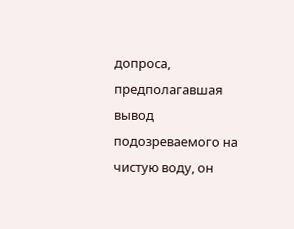допроса, предполагавшая вывод подозреваемого на чистую воду, он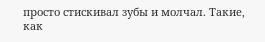просто стискивал зубы и молчал. Такие, как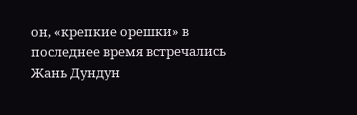он, «крепкие орешки» в последнее время встречались Жань Дундун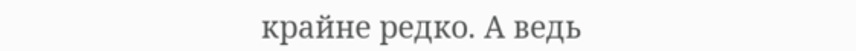крайне редко. А ведь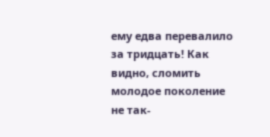ему едва перевалило за тридцать! Как видно, сломить молодое поколение не так-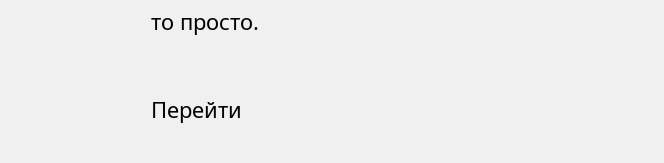то просто.

Перейти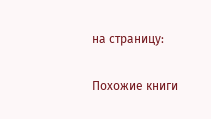на страницу:

Похожие книги